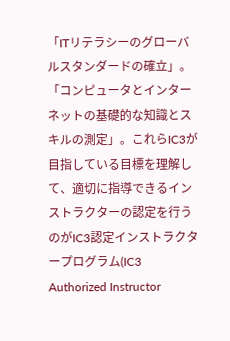「ITリテラシーのグローバルスタンダードの確立」。「コンピュータとインターネットの基礎的な知識とスキルの測定」。これらIC3が目指している目標を理解して、適切に指導できるインストラクターの認定を行うのがIC3認定インストラクタープログラム(IC3
Authorized Instructor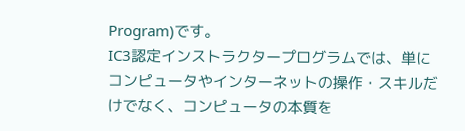Program)です。
IC3認定インストラクタープログラムでは、単にコンピュータやインターネットの操作・スキルだけでなく、コンピュータの本質を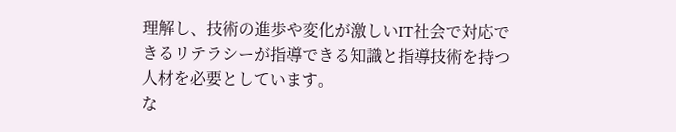理解し、技術の進歩や変化が激しいIT社会で対応できるリテラシーが指導できる知識と指導技術を持つ人材を必要としています。
な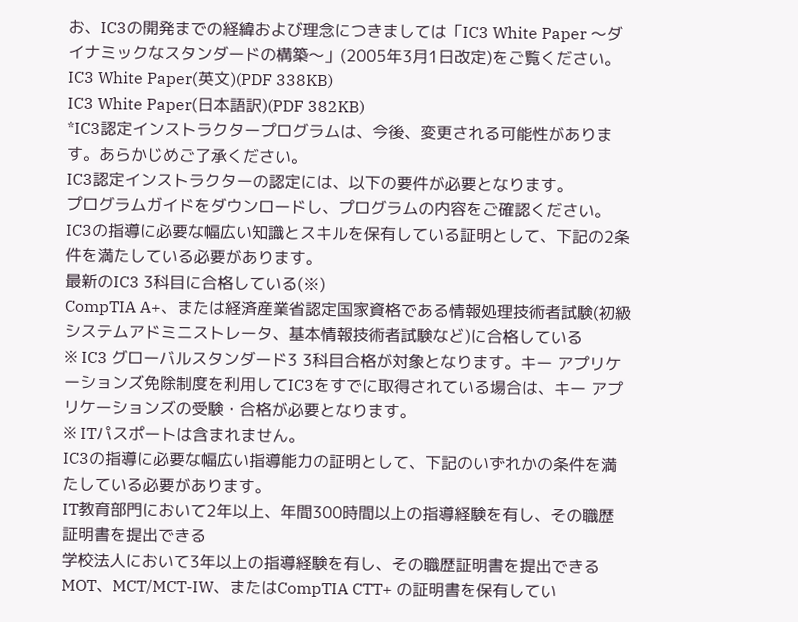お、IC3の開発までの経緯および理念につきましては「IC3 White Paper 〜ダイナミックなスタンダードの構築〜」(2005年3月1日改定)をご覧ください。
IC3 White Paper(英文)(PDF 338KB)
IC3 White Paper(日本語訳)(PDF 382KB)
*IC3認定インストラクタープログラムは、今後、変更される可能性があります。あらかじめご了承ください。
IC3認定インストラクターの認定には、以下の要件が必要となります。
プログラムガイドをダウンロードし、プログラムの内容をご確認ください。
IC3の指導に必要な幅広い知識とスキルを保有している証明として、下記の2条件を満たしている必要があります。
最新のIC3 3科目に合格している(※)
CompTIA A+、または経済産業省認定国家資格である情報処理技術者試験(初級システムアドミニストレータ、基本情報技術者試験など)に合格している
※ IC3 グローバルスタンダード3 3科目合格が対象となります。キー アプリケーションズ免除制度を利用してIC3をすでに取得されている場合は、キー アプリケーションズの受験・合格が必要となります。
※ ITパスポートは含まれません。
IC3の指導に必要な幅広い指導能力の証明として、下記のいずれかの条件を満たしている必要があります。
IT教育部門において2年以上、年間300時間以上の指導経験を有し、その職歴証明書を提出できる
学校法人において3年以上の指導経験を有し、その職歴証明書を提出できる
MOT、MCT/MCT-IW、またはCompTIA CTT+ の証明書を保有してい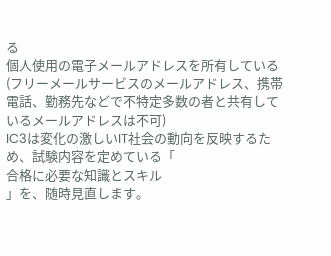る
個人使用の電子メールアドレスを所有している
(フリーメールサービスのメールアドレス、携帯電話、勤務先などで不特定多数の者と共有しているメールアドレスは不可)
IC3は変化の激しいIT社会の動向を反映するため、試験内容を定めている「
合格に必要な知識とスキル
」を、随時見直します。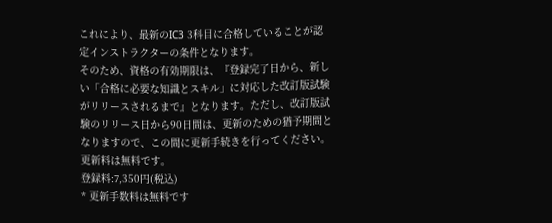これにより、最新のIC3 3科目に合格していることが認定インストラクターの条件となります。
そのため、資格の有効期限は、『登録完了日から、新しい「合格に必要な知識とスキル」に対応した改訂版試験がリリースされるまで』となります。ただし、改訂版試験のリリース日から90日間は、更新のための猶予期間となりますので、この間に更新手続きを行ってください。更新料は無料です。
登録料:7,350円(税込)
* 更新手数料は無料です